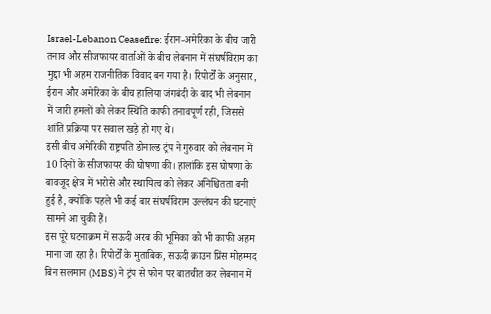Israel-Lebanon Ceasefire: ईरान-अमेरिका के बीच जारी तनाव और सीजफायर वार्ताओं के बीच लेबनान में संघर्षविराम का मुद्दा भी अहम राजनीतिक विवाद बन गया है। रिपोर्टों के अनुसार, ईरान और अमेरिका के बीच हालिया जंगबंदी के बाद भी लेबनान में जारी हमलों को लेकर स्थिति काफी तनावपूर्ण रही, जिससे शांति प्रक्रिया पर सवाल खड़े हो गए थे।
इसी बीच अमेरिकी राष्ट्रपति डोनाल्ड ट्रंप ने गुरुवार को लेबनान में 10 दिनों के सीजफायर की घोषणा की। हालांकि इस घोषणा के बावजूद क्षेत्र में भरोसे और स्थायित्व को लेकर अनिश्चितता बनी हुई है, क्योंकि पहले भी कई बार संघर्षविराम उल्लंघन की घटनाएं सामने आ चुकी हैं।
इस पूरे घटनाक्रम में सऊदी अरब की भूमिका को भी काफी अहम माना जा रहा है। रिपोर्टों के मुताबिक, सऊदी क्राउन प्रिंस मोहम्मद बिन सलमान (MBS) ने ट्रंप से फोन पर बातचीत कर लेबनान में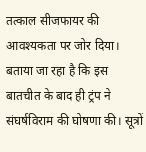तत्काल सीजफायर की आवश्यकता पर जोर दिया। बताया जा रहा है कि इस बातचीत के बाद ही ट्रंप ने संघर्षविराम की घोषणा की। सूत्रों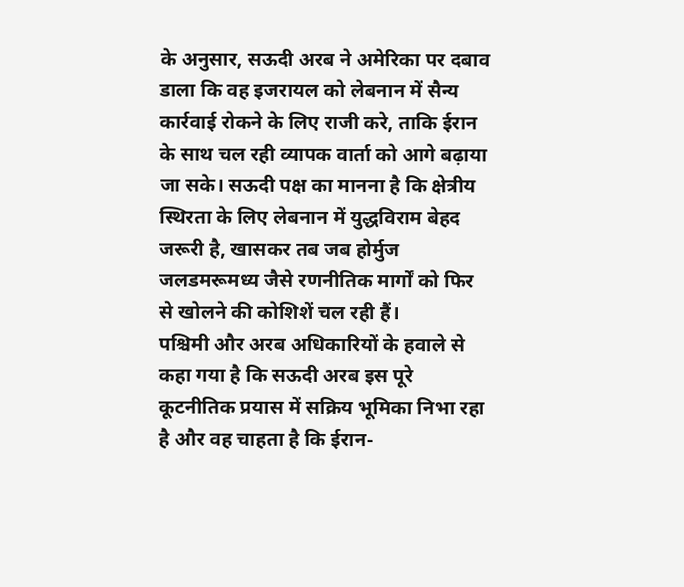के अनुसार, सऊदी अरब ने अमेरिका पर दबाव डाला कि वह इजरायल को लेबनान में सैन्य कार्रवाई रोकने के लिए राजी करे, ताकि ईरान के साथ चल रही व्यापक वार्ता को आगे बढ़ाया जा सके। सऊदी पक्ष का मानना है कि क्षेत्रीय स्थिरता के लिए लेबनान में युद्धविराम बेहद जरूरी है, खासकर तब जब होर्मुज जलडमरूमध्य जैसे रणनीतिक मार्गों को फिर से खोलने की कोशिशें चल रही हैं।
पश्चिमी और अरब अधिकारियों के हवाले से कहा गया है कि सऊदी अरब इस पूरे कूटनीतिक प्रयास में सक्रिय भूमिका निभा रहा है और वह चाहता है कि ईरान-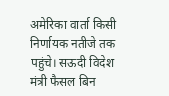अमेरिका वार्ता किसी निर्णायक नतीजे तक पहुंचे। सऊदी विदेश मंत्री फैसल बिन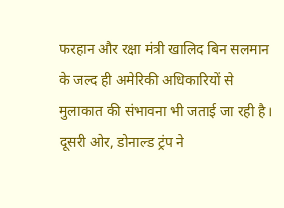फरहान और रक्षा मंत्री खालिद बिन सलमान के जल्द ही अमेरिकी अधिकारियों से मुलाकात की संभावना भी जताई जा रही है।
दूसरी ओर, डोनाल्ड ट्रंप ने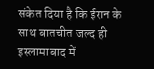संकेत दिया है कि ईरान के साथ बातचीत जल्द ही इस्लामाबाद में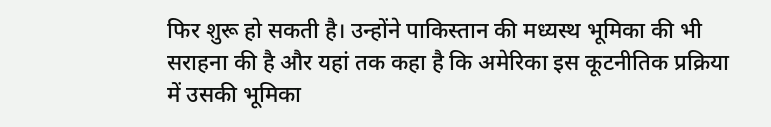फिर शुरू हो सकती है। उन्होंने पाकिस्तान की मध्यस्थ भूमिका की भी सराहना की है और यहां तक कहा है कि अमेरिका इस कूटनीतिक प्रक्रिया में उसकी भूमिका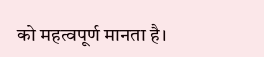को महत्वपूर्ण मानता है।